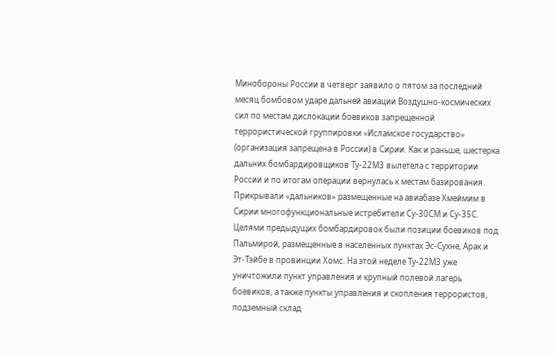Минобороны России в четверг заявило о пятом за последний месяц бомбовом ударе дальней авиации Воздушно-космических сил по местам дислокации боевиков запрещенной террористической группировки «Исламское государство» (организация запрещена в России) в Сирии. Как и раньше, шестерка дальних бомбардировщиков Ту-22М3 вылетела с территории России и по итогам операции вернулась к местам базирования. Прикрывали «дальников» размещенные на авиабазе Хмеймим в Сирии многофункциональные истребители Су-30СМ и Су-35С.
Целями предыдущих бомбардировок были позиции боевиков под Пальмирой, размещенные в населенных пунктах Эс-Сухне, Арак и Эт-Тэйбе в провинции Хомс. На этой неделе Ту-22М3 уже уничтожили пункт управления и крупный полевой лагерь боевиков, а также пункты управления и скопления террористов, подземный склад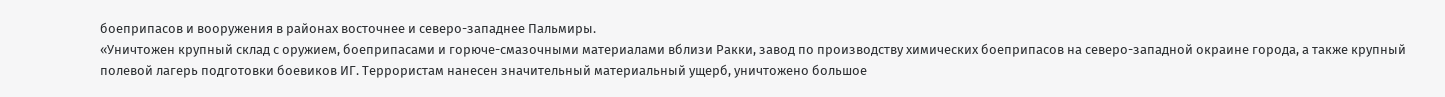боеприпасов и вооружения в районах восточнее и северо-западнее Пальмиры.
«Уничтожен крупный склад с оружием, боеприпасами и горюче-смазочными материалами вблизи Ракки, завод по производству химических боеприпасов на северо-западной окраине города, а также крупный полевой лагерь подготовки боевиков ИГ. Террористам нанесен значительный материальный ущерб, уничтожено большое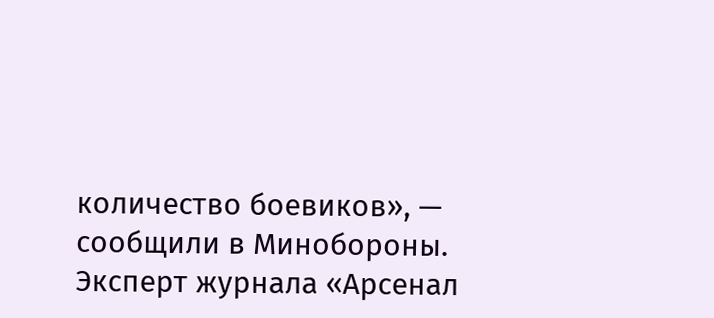количество боевиков», — сообщили в Минобороны.
Эксперт журнала «Арсенал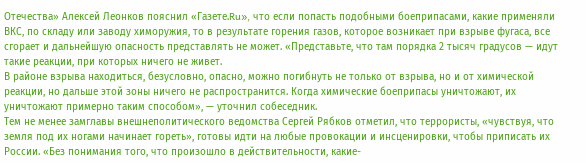Отечества» Алексей Леонков пояснил «Газете.Ru», что если попасть подобными боеприпасами, какие применяли ВКС, по складу или заводу химоружия, то в результате горения газов, которое возникает при взрыве фугаса, все сгорает и дальнейшую опасность представлять не может. «Представьте, что там порядка 2 тысяч градусов — идут такие реакции, при которых ничего не живет.
В районе взрыва находиться, безусловно, опасно, можно погибнуть не только от взрыва, но и от химической реакции, но дальше этой зоны ничего не распространится. Когда химические боеприпасы уничтожают, их уничтожают примерно таким способом», — уточнил собеседник.
Тем не менее замглавы внешнеполитического ведомства Сергей Рябков отметил, что террористы, «чувствуя, что земля под их ногами начинает гореть», готовы идти на любые провокации и инсценировки, чтобы приписать их России. «Без понимания того, что произошло в действительности, какие-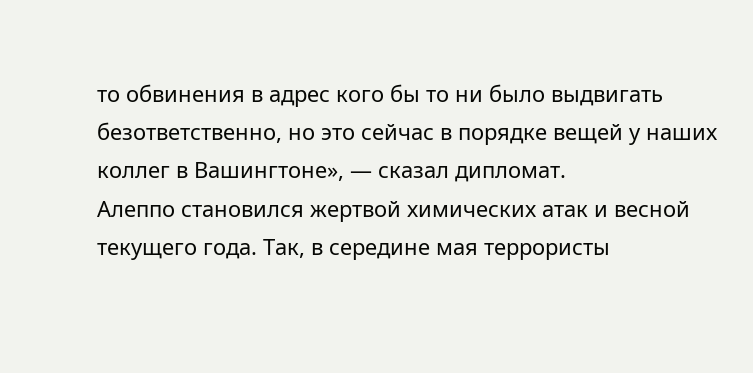то обвинения в адрес кого бы то ни было выдвигать безответственно, но это сейчас в порядке вещей у наших коллег в Вашингтоне», — сказал дипломат.
Алеппо становился жертвой химических атак и весной текущего года. Так, в середине мая террористы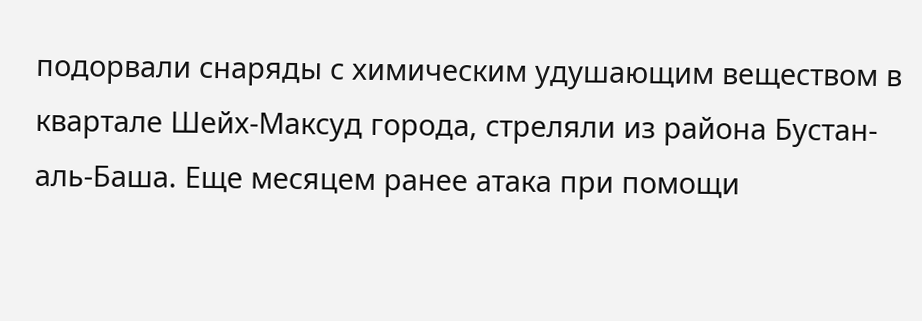подорвали снаряды с химическим удушающим веществом в квартале Шейх-Максуд города, стреляли из района Бустан-аль-Баша. Еще месяцем ранее атака при помощи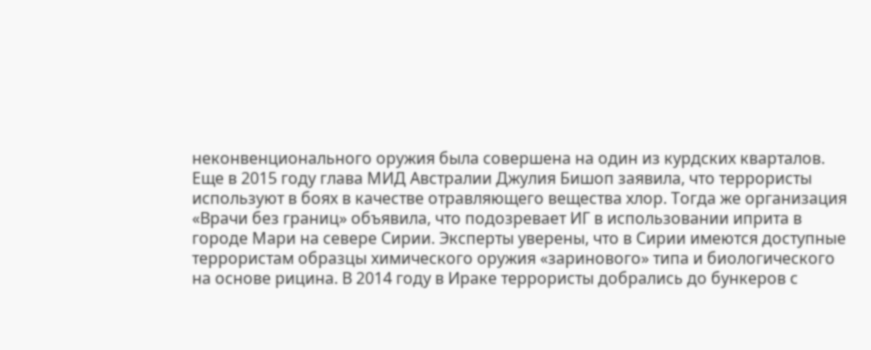неконвенционального оружия была совершена на один из курдских кварталов.
Еще в 2015 году глава МИД Австралии Джулия Бишоп заявила, что террористы используют в боях в качестве отравляющего вещества хлор. Тогда же организация «Врачи без границ» объявила, что подозревает ИГ в использовании иприта в городе Мари на севере Сирии. Эксперты уверены, что в Сирии имеются доступные террористам образцы химического оружия «заринового» типа и биологического на основе рицина. В 2014 году в Ираке террористы добрались до бункеров с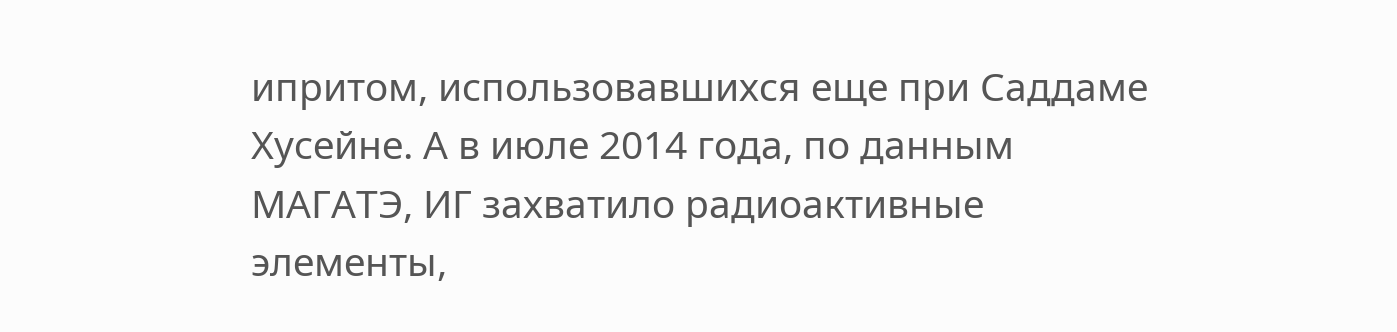ипритом, использовавшихся еще при Саддаме Хусейне. А в июле 2014 года, по данным МАГАТЭ, ИГ захватило радиоактивные элементы,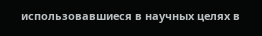использовавшиеся в научных целях в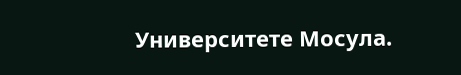Университете Мосула.